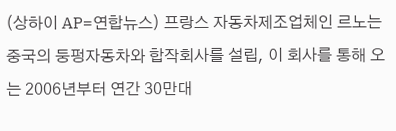(상하이 AP=연합뉴스) 프랑스 자동차제조업체인 르노는 중국의 둥펑자동차와 합작회사를 설립, 이 회사를 통해 오는 2006년부터 연간 30만대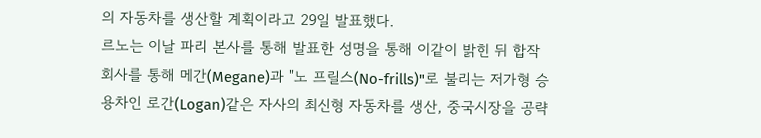의 자동차를 생산할 계획이라고 29일 발표했다.
르노는 이날 파리 본사를 통해 발표한 성명을 통해 이같이 밝힌 뒤 합작회사를 통해 메간(Megane)과 "노 프릴스(No-frills)"로 불리는 저가형 승용차인 로간(Logan)같은 자사의 최신형 자동차를 생산, 중국시장을 공략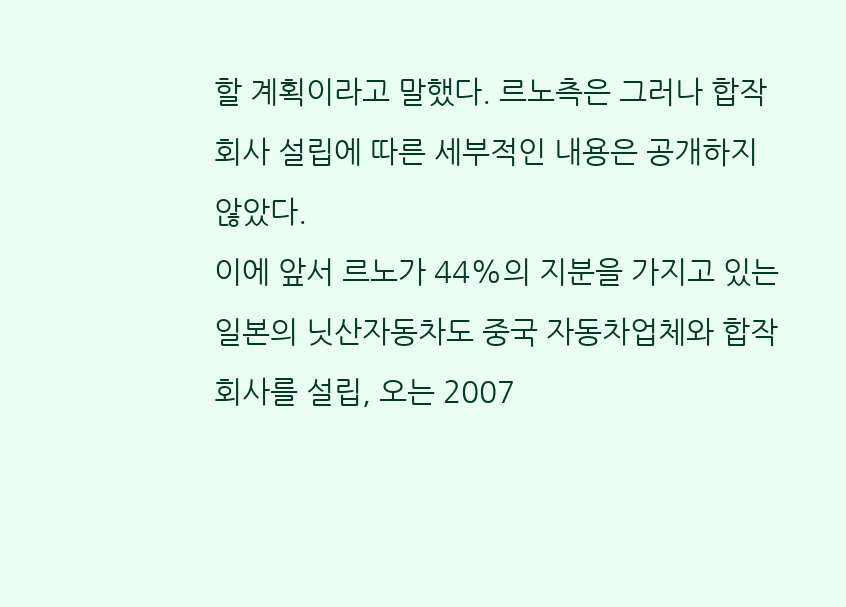할 계획이라고 말했다. 르노측은 그러나 합작회사 설립에 따른 세부적인 내용은 공개하지 않았다.
이에 앞서 르노가 44%의 지분을 가지고 있는 일본의 닛산자동차도 중국 자동차업체와 합작회사를 설립, 오는 2007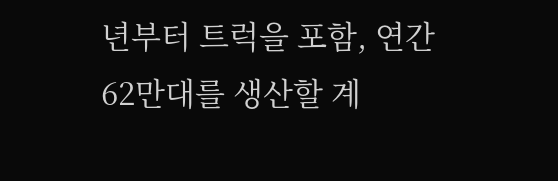년부터 트럭을 포함, 연간 62만대를 생산할 계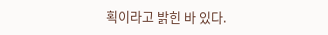획이라고 밝힌 바 있다.